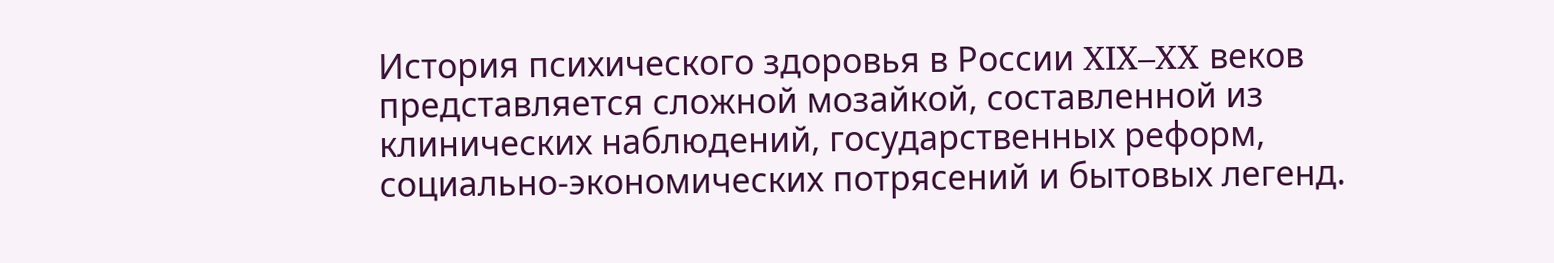История психического здоровья в России XIX–XX веков представляется сложной мозайкой, составленной из клинических наблюдений, государственных реформ, социально-экономических потрясений и бытовых легенд.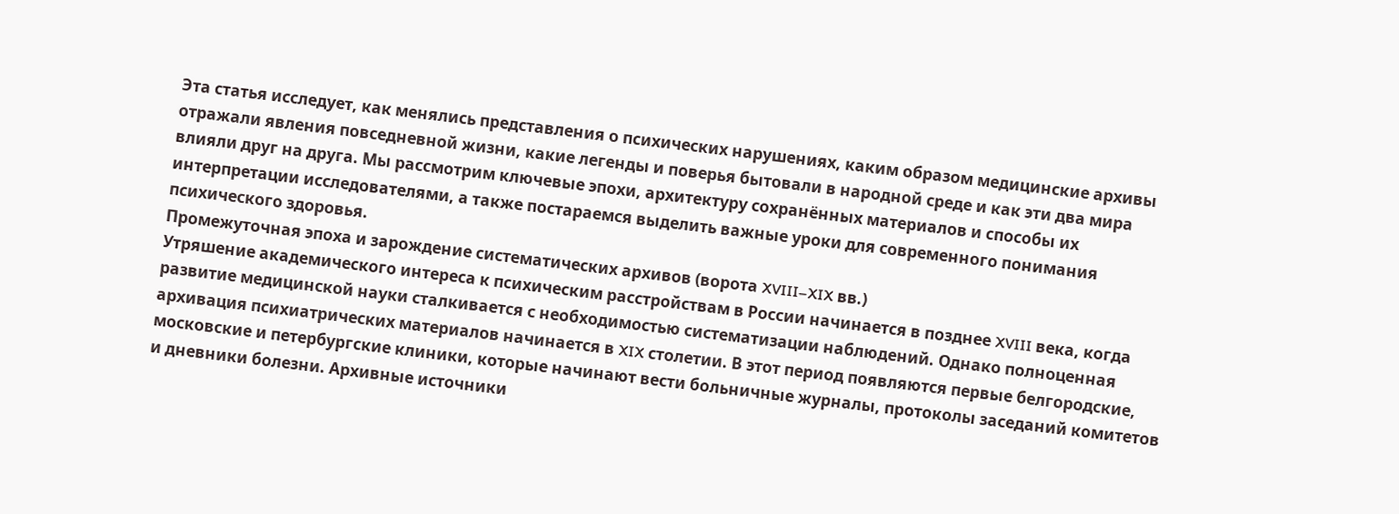Эта статья исследует, как менялись представления о психических нарушениях, каким образом медицинские архивы отражали явления повседневной жизни, какие легенды и поверья бытовали в народной среде и как эти два мира влияли друг на друга. Мы рассмотрим ключевые эпохи, архитектуру сохранённых материалов и способы их интерпретации исследователями, а также постараемся выделить важные уроки для современного понимания психического здоровья.
Промежуточная эпоха и зарождение систематических архивов (ворота XVIII–XIX вв.)
Утряшение академического интереса к психическим расстройствам в России начинается в позднее XVIII века, когда развитие медицинской науки сталкивается с необходимостью систематизации наблюдений. Однако полноценная архивация психиатрических материалов начинается в XIX столетии. В этот период появляются первые белгородские, московские и петербургские клиники, которые начинают вести больничные журналы, протоколы заседаний комитетов и дневники болезни. Архивные источники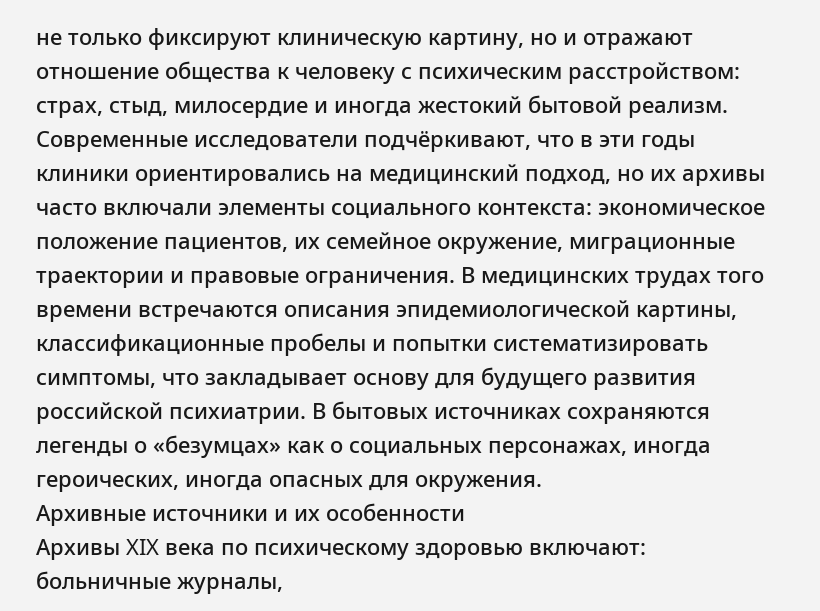не только фиксируют клиническую картину, но и отражают отношение общества к человеку с психическим расстройством: страх, стыд, милосердие и иногда жестокий бытовой реализм.
Современные исследователи подчёркивают, что в эти годы клиники ориентировались на медицинский подход, но их архивы часто включали элементы социального контекста: экономическое положение пациентов, их семейное окружение, миграционные траектории и правовые ограничения. В медицинских трудах того времени встречаются описания эпидемиологической картины, классификационные пробелы и попытки систематизировать симптомы, что закладывает основу для будущего развития российской психиатрии. В бытовых источниках сохраняются легенды о «безумцах» как о социальных персонажах, иногда героических, иногда опасных для окружения.
Архивные источники и их особенности
Архивы XIX века по психическому здоровью включают: больничные журналы,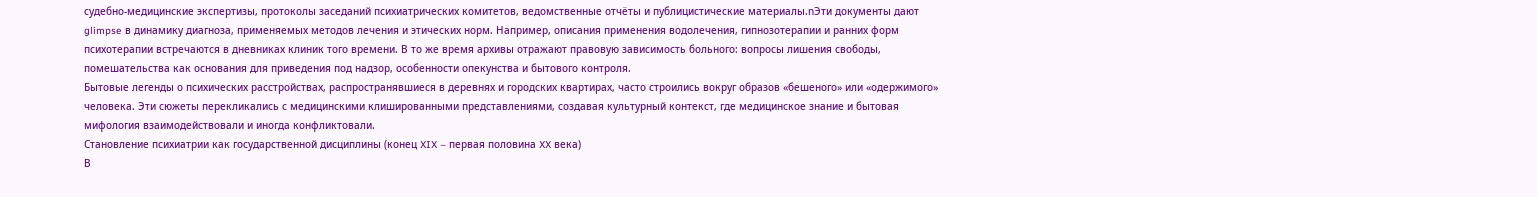судебно-медицинские экспертизы, протоколы заседаний психиатрических комитетов, ведомственные отчёты и публицистические материалы.nЭти документы дают glimpse в динамику диагноза, применяемых методов лечения и этических норм. Например, описания применения водолечения, гипнозотерапии и ранних форм психотерапии встречаются в дневниках клиник того времени. В то же время архивы отражают правовую зависимость больного: вопросы лишения свободы, помешательства как основания для приведения под надзор, особенности опекунства и бытового контроля.
Бытовые легенды о психических расстройствах, распространявшиеся в деревнях и городских квартирах, часто строились вокруг образов «бешеного» или «одержимого» человека. Эти сюжеты перекликались с медицинскими клишированными представлениями, создавая культурный контекст, где медицинское знание и бытовая мифология взаимодействовали и иногда конфликтовали.
Становление психиатрии как государственной дисциплины (конец XIX – первая половина XX века)
В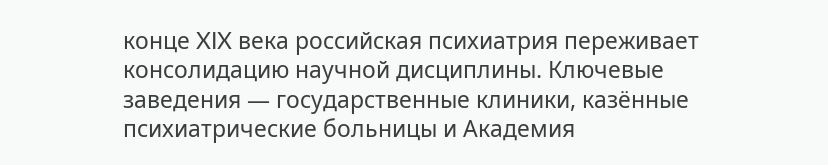конце XIX века российская психиатрия переживает консолидацию научной дисциплины. Ключевые заведения — государственные клиники, казённые психиатрические больницы и Академия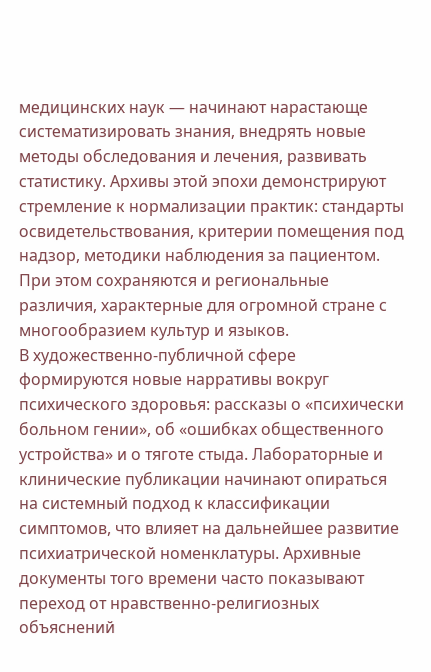медицинских наук — начинают нарастающе систематизировать знания, внедрять новые методы обследования и лечения, развивать статистику. Архивы этой эпохи демонстрируют стремление к нормализации практик: стандарты освидетельствования, критерии помещения под надзор, методики наблюдения за пациентом. При этом сохраняются и региональные различия, характерные для огромной стране с многообразием культур и языков.
В художественно-публичной сфере формируются новые нарративы вокруг психического здоровья: рассказы о «психически больном гении», об «ошибках общественного устройства» и о тяготе стыда. Лабораторные и клинические публикации начинают опираться на системный подход к классификации симптомов, что влияет на дальнейшее развитие психиатрической номенклатуры. Архивные документы того времени часто показывают переход от нравственно-религиозных объяснений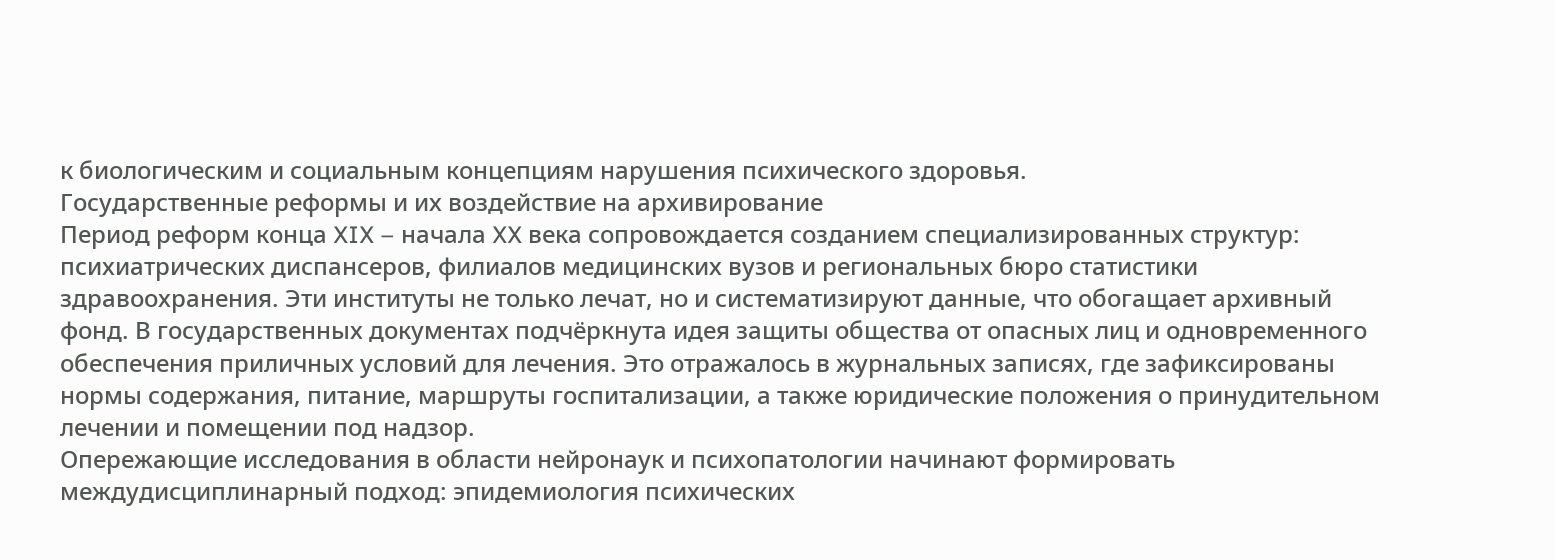к биологическим и социальным концепциям нарушения психического здоровья.
Государственные реформы и их воздействие на архивирование
Период реформ конца XIX – начала XX века сопровождается созданием специализированных структур: психиатрических диспансеров, филиалов медицинских вузов и региональных бюро статистики здравоохранения. Эти институты не только лечат, но и систематизируют данные, что обогащает архивный фонд. В государственных документах подчёркнута идея защиты общества от опасных лиц и одновременного обеспечения приличных условий для лечения. Это отражалось в журнальных записях, где зафиксированы нормы содержания, питание, маршруты госпитализации, а также юридические положения о принудительном лечении и помещении под надзор.
Опережающие исследования в области нейронаук и психопатологии начинают формировать междудисциплинарный подход: эпидемиология психических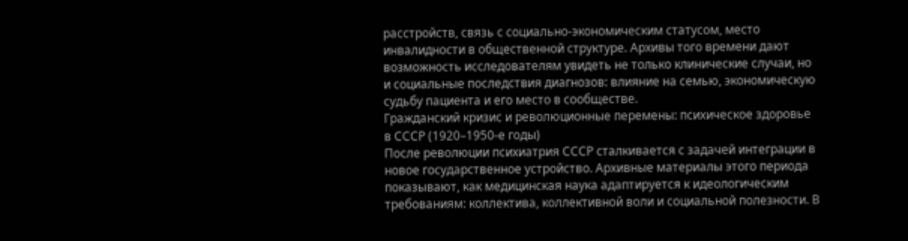расстройств, связь с социально-экономическим статусом, место инвалидности в общественной структуре. Архивы того времени дают возможность исследователям увидеть не только клинические случаи, но и социальные последствия диагнозов: влияние на семью, экономическую судьбу пациента и его место в сообществе.
Гражданский кризис и революционные перемены: психическое здоровье в СССР (1920–1950-е годы)
После революции психиатрия СССР сталкивается с задачей интеграции в новое государственное устройство. Архивные материалы этого периода показывают, как медицинская наука адаптируется к идеологическим требованиям: коллектива, коллективной воли и социальной полезности. В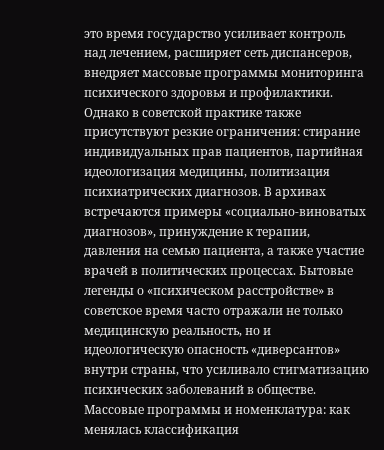это время государство усиливает контроль над лечением, расширяет сеть диспансеров, внедряет массовые программы мониторинга психического здоровья и профилактики.
Однако в советской практике также присутствуют резкие ограничения: стирание индивидуальных прав пациентов, партийная идеологизация медицины, политизация психиатрических диагнозов. В архивах встречаются примеры «социально-виноватых диагнозов», принуждение к терапии, давления на семью пациента, а также участие врачей в политических процессах. Бытовые легенды о «психическом расстройстве» в советское время часто отражали не только медицинскую реальность, но и идеологическую опасность «диверсантов» внутри страны, что усиливало стигматизацию психических заболеваний в обществе.
Массовые программы и номенклатура: как менялась классификация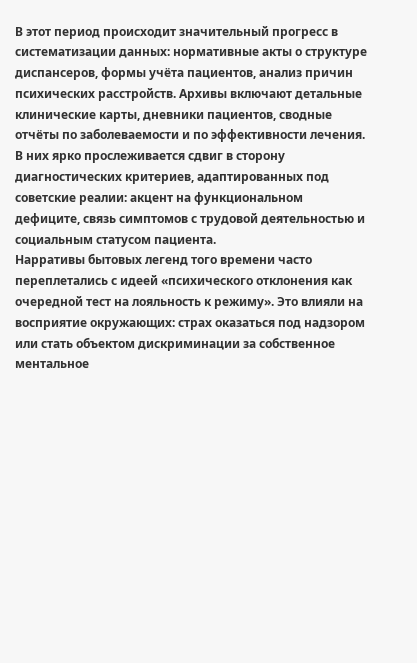В этот период происходит значительный прогресс в систематизации данных: нормативные акты о структуре диспансеров, формы учёта пациентов, анализ причин психических расстройств. Архивы включают детальные клинические карты, дневники пациентов, сводные отчёты по заболеваемости и по эффективности лечения. В них ярко прослеживается сдвиг в сторону диагностических критериев, адаптированных под советские реалии: акцент на функциональном дефиците, связь симптомов с трудовой деятельностью и социальным статусом пациента.
Нарративы бытовых легенд того времени часто переплетались с идеей «психического отклонения как очередной тест на лояльность к режиму». Это влияли на восприятие окружающих: страх оказаться под надзором или стать объектом дискриминации за собственное ментальное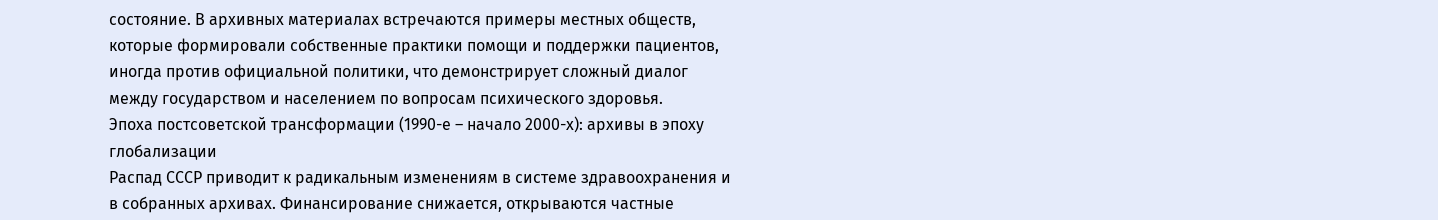состояние. В архивных материалах встречаются примеры местных обществ, которые формировали собственные практики помощи и поддержки пациентов, иногда против официальной политики, что демонстрирует сложный диалог между государством и населением по вопросам психического здоровья.
Эпоха постсоветской трансформации (1990-е – начало 2000-х): архивы в эпоху глобализации
Распад СССР приводит к радикальным изменениям в системе здравоохранения и в собранных архивах. Финансирование снижается, открываются частные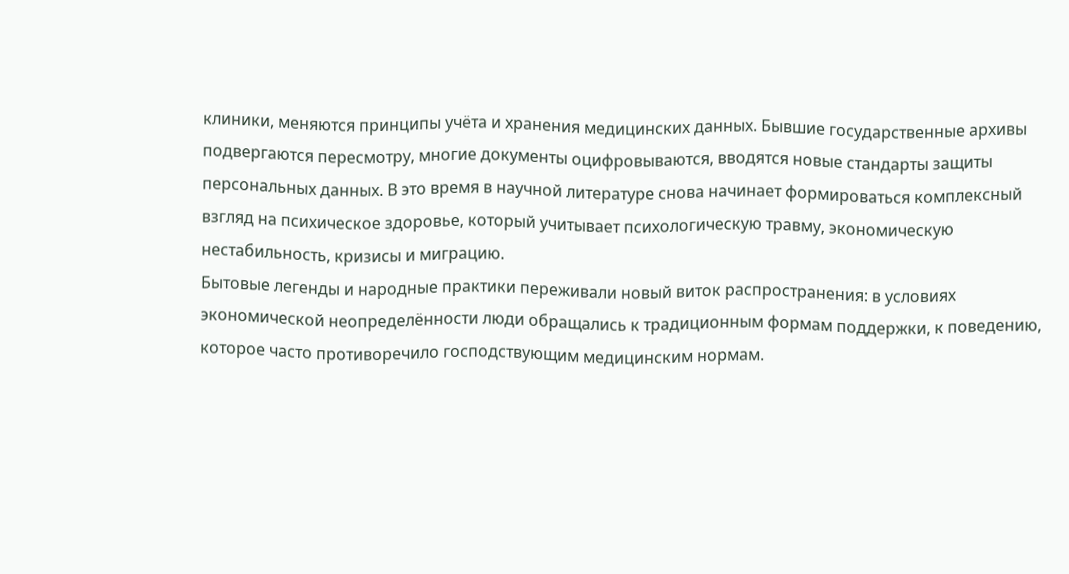клиники, меняются принципы учёта и хранения медицинских данных. Бывшие государственные архивы подвергаются пересмотру, многие документы оцифровываются, вводятся новые стандарты защиты персональных данных. В это время в научной литературе снова начинает формироваться комплексный взгляд на психическое здоровье, который учитывает психологическую травму, экономическую нестабильность, кризисы и миграцию.
Бытовые легенды и народные практики переживали новый виток распространения: в условиях экономической неопределённости люди обращались к традиционным формам поддержки, к поведению, которое часто противоречило господствующим медицинским нормам.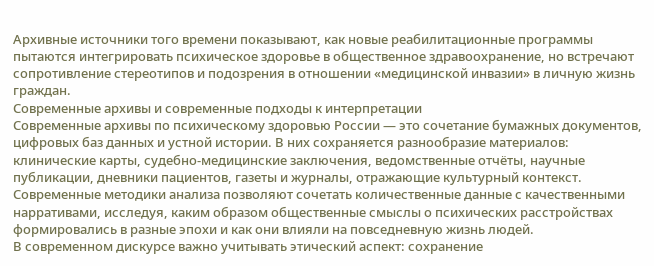Архивные источники того времени показывают, как новые реабилитационные программы пытаются интегрировать психическое здоровье в общественное здравоохранение, но встречают сопротивление стереотипов и подозрения в отношении «медицинской инвазии» в личную жизнь граждан.
Современные архивы и современные подходы к интерпретации
Современные архивы по психическому здоровью России — это сочетание бумажных документов, цифровых баз данных и устной истории. В них сохраняется разнообразие материалов: клинические карты, судебно-медицинские заключения, ведомственные отчёты, научные публикации, дневники пациентов, газеты и журналы, отражающие культурный контекст. Современные методики анализа позволяют сочетать количественные данные с качественными нарративами, исследуя, каким образом общественные смыслы о психических расстройствах формировались в разные эпохи и как они влияли на повседневную жизнь людей.
В современном дискурсе важно учитывать этический аспект: сохранение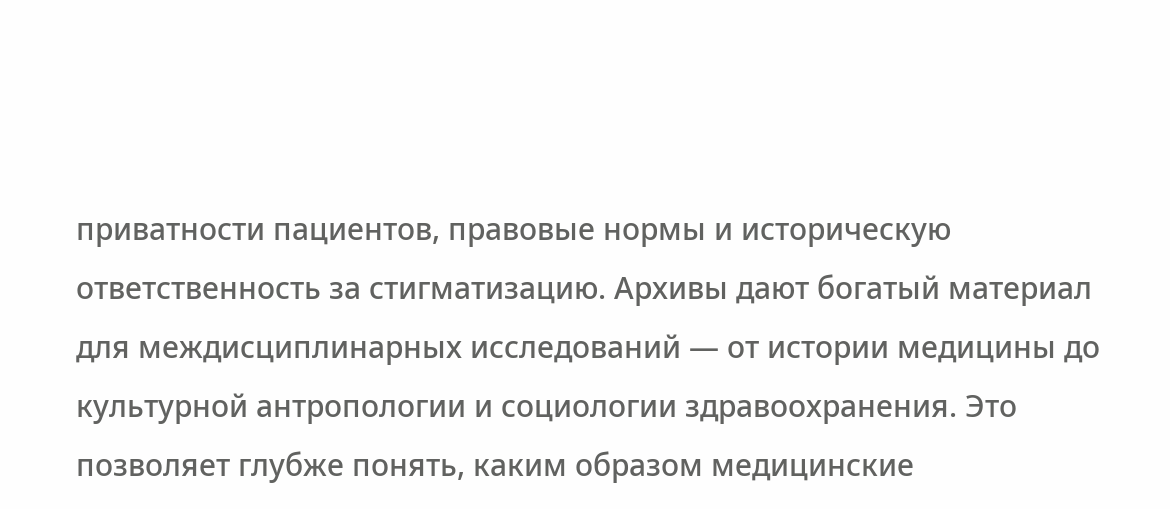приватности пациентов, правовые нормы и историческую ответственность за стигматизацию. Архивы дают богатый материал для междисциплинарных исследований — от истории медицины до культурной антропологии и социологии здравоохранения. Это позволяет глубже понять, каким образом медицинские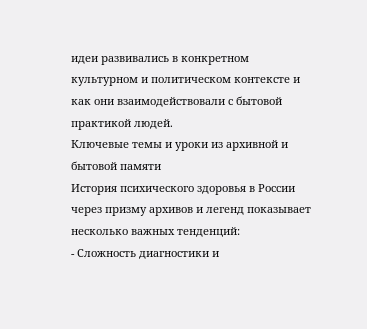идеи развивались в конкретном культурном и политическом контексте и как они взаимодействовали с бытовой практикой людей.
Ключевые темы и уроки из архивной и бытовой памяти
История психического здоровья в России через призму архивов и легенд показывает несколько важных тенденций:
- Сложность диагностики и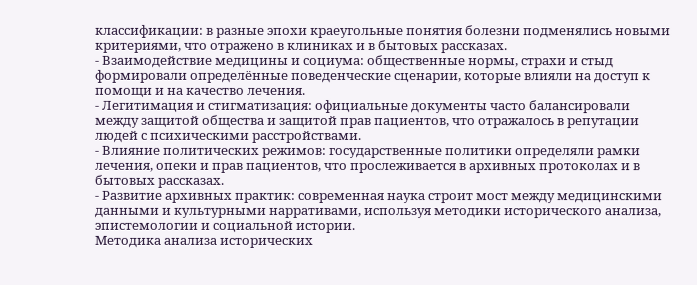классификации: в разные эпохи краеугольные понятия болезни подменялись новыми критериями, что отражено в клиниках и в бытовых рассказах.
- Взаимодействие медицины и социума: общественные нормы, страхи и стыд формировали определённые поведенческие сценарии, которые влияли на доступ к помощи и на качество лечения.
- Легитимация и стигматизация: официальные документы часто балансировали между защитой общества и защитой прав пациентов, что отражалось в репутации людей с психическими расстройствами.
- Влияние политических режимов: государственные политики определяли рамки лечения, опеки и прав пациентов, что прослеживается в архивных протоколах и в бытовых рассказах.
- Развитие архивных практик: современная наука строит мост между медицинскими данными и культурными нарративами, используя методики исторического анализа, эпистемологии и социальной истории.
Методика анализа исторических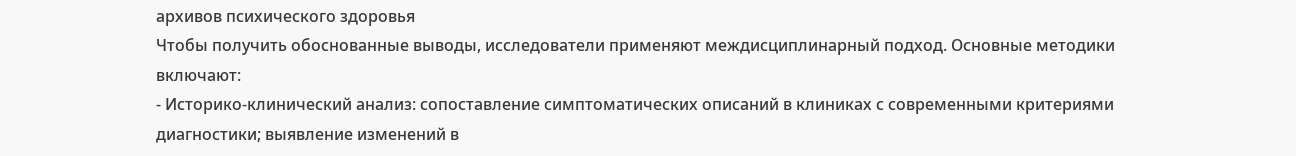архивов психического здоровья
Чтобы получить обоснованные выводы, исследователи применяют междисциплинарный подход. Основные методики включают:
- Историко-клинический анализ: сопоставление симптоматических описаний в клиниках с современными критериями диагностики; выявление изменений в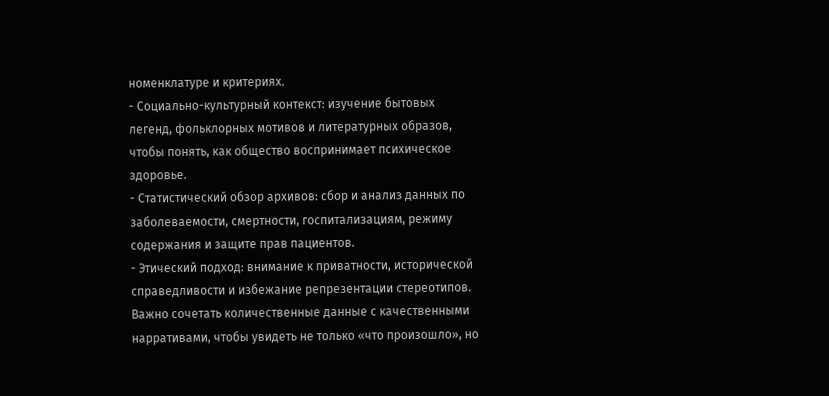номенклатуре и критериях.
- Социально-культурный контекст: изучение бытовых легенд, фольклорных мотивов и литературных образов, чтобы понять, как общество воспринимает психическое здоровье.
- Статистический обзор архивов: сбор и анализ данных по заболеваемости, смертности, госпитализациям, режиму содержания и защите прав пациентов.
- Этический подход: внимание к приватности, исторической справедливости и избежание репрезентации стереотипов.
Важно сочетать количественные данные с качественными нарративами, чтобы увидеть не только «что произошло», но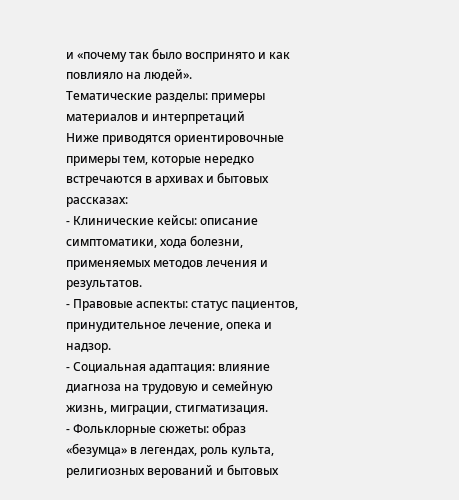и «почему так было воспринято и как повлияло на людей».
Тематические разделы: примеры материалов и интерпретаций
Ниже приводятся ориентировочные примеры тем, которые нередко встречаются в архивах и бытовых рассказах:
- Клинические кейсы: описание симптоматики, хода болезни, применяемых методов лечения и результатов.
- Правовые аспекты: статус пациентов, принудительное лечение, опека и надзор.
- Социальная адаптация: влияние диагноза на трудовую и семейную жизнь, миграции, стигматизация.
- Фольклорные сюжеты: образ «безумца» в легендах, роль культа, религиозных верований и бытовых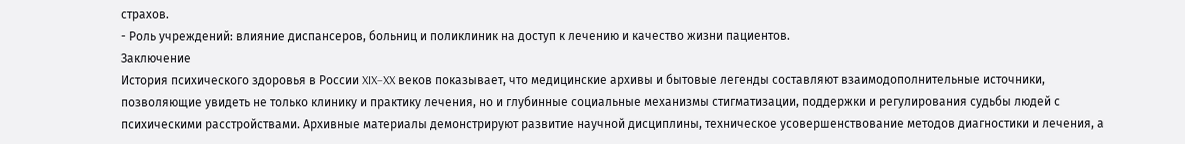страхов.
- Роль учреждений: влияние диспансеров, больниц и поликлиник на доступ к лечению и качество жизни пациентов.
Заключение
История психического здоровья в России XIX–XX веков показывает, что медицинские архивы и бытовые легенды составляют взаимодополнительные источники, позволяющие увидеть не только клинику и практику лечения, но и глубинные социальные механизмы стигматизации, поддержки и регулирования судьбы людей с психическими расстройствами. Архивные материалы демонстрируют развитие научной дисциплины, техническое усовершенствование методов диагностики и лечения, а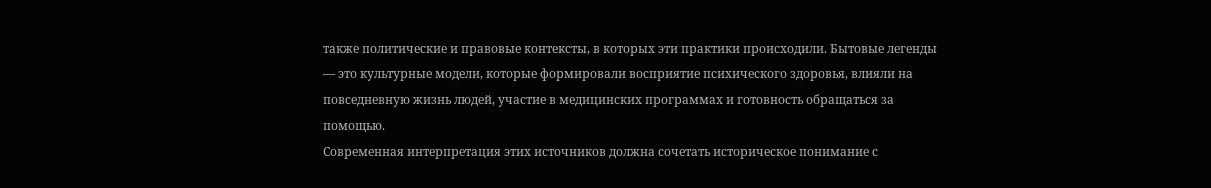также политические и правовые контексты, в которых эти практики происходили. Бытовые легенды — это культурные модели, которые формировали восприятие психического здоровья, влияли на повседневную жизнь людей, участие в медицинских программах и готовность обращаться за помощью.
Современная интерпретация этих источников должна сочетать историческое понимание с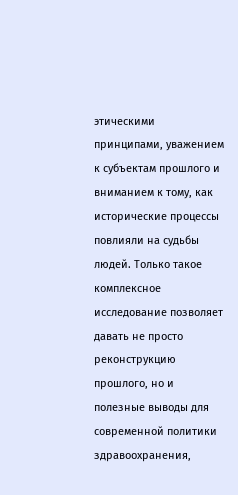этическими принципами, уважением к субъектам прошлого и вниманием к тому, как исторические процессы повлияли на судьбы людей. Только такое комплексное исследование позволяет давать не просто реконструкцию прошлого, но и полезные выводы для современной политики здравоохранения,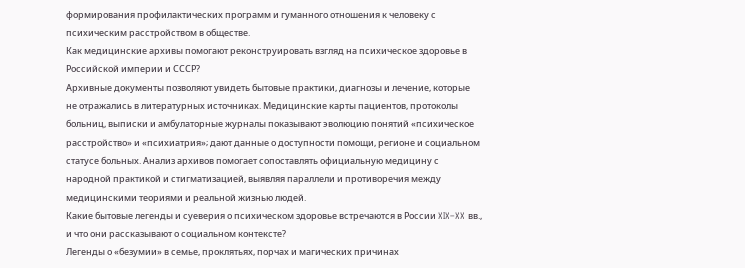формирования профилактических программ и гуманного отношения к человеку с психическим расстройством в обществе.
Как медицинские архивы помогают реконструировать взгляд на психическое здоровье в Российской империи и СССР?
Архивные документы позволяют увидеть бытовые практики, диагнозы и лечение, которые не отражались в литературных источниках. Медицинские карты пациентов, протоколы больниц, выписки и амбулаторные журналы показывают эволюцию понятий «психическое расстройство» и «психиатрия»; дают данные о доступности помощи, регионе и социальном статусе больных. Анализ архивов помогает сопоставлять официальную медицину с народной практикой и стигматизацией, выявляя параллели и противоречия между медицинскими теориями и реальной жизнью людей.
Какие бытовые легенды и суеверия о психическом здоровье встречаются в России XIX–XX вв., и что они рассказывают о социальном контексте?
Легенды о «безумии» в семье, проклятьях, порчах и магических причинах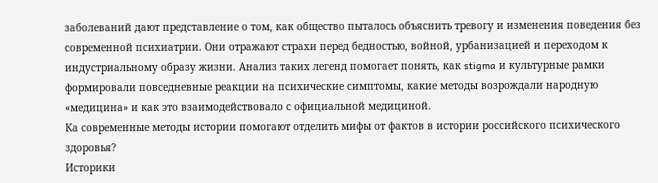заболеваний дают представление о том, как общество пыталось объяснить тревогу и изменения поведения без современной психиатрии. Они отражают страхи перед бедностью, войной, урбанизацией и переходом к индустриальному образу жизни. Анализ таких легенд помогает понять, как stigma и культурные рамки формировали повседневные реакции на психические симптомы, какие методы возрождали народную «медицина» и как это взаимодействовало с официальной медициной.
Ка современные методы истории помогают отделить мифы от фактов в истории российского психического здоровья?
Историки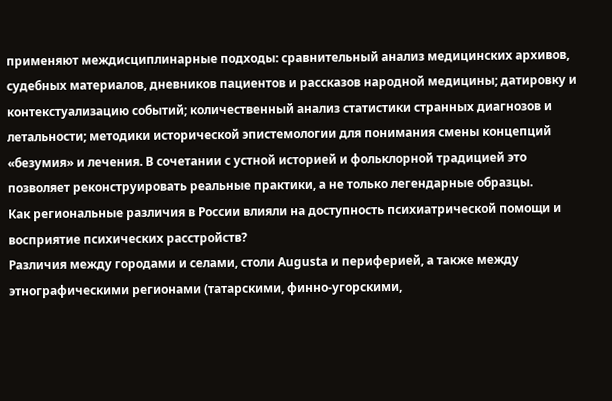применяют междисциплинарные подходы: сравнительный анализ медицинских архивов, судебных материалов, дневников пациентов и рассказов народной медицины; датировку и контекстуализацию событий; количественный анализ статистики странных диагнозов и летальности; методики исторической эпистемологии для понимания смены концепций «безумия» и лечения. В сочетании с устной историей и фольклорной традицией это позволяет реконструировать реальные практики, а не только легендарные образцы.
Как региональные различия в России влияли на доступность психиатрической помощи и восприятие психических расстройств?
Различия между городами и селами, столи Augusta и периферией, а также между этнографическими регионами (татарскими, финно-угорскими,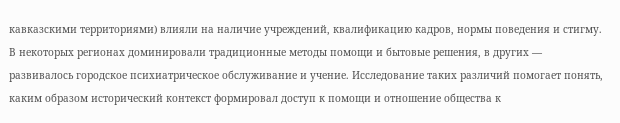кавказскими территориями) влияли на наличие учреждений, квалификацию кадров, нормы поведения и стигму. В некоторых регионах доминировали традиционные методы помощи и бытовые решения, в других — развивалось городское психиатрическое обслуживание и учение. Исследование таких различий помогает понять, каким образом исторический контекст формировал доступ к помощи и отношение общества к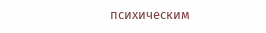психическим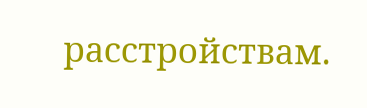расстройствам.